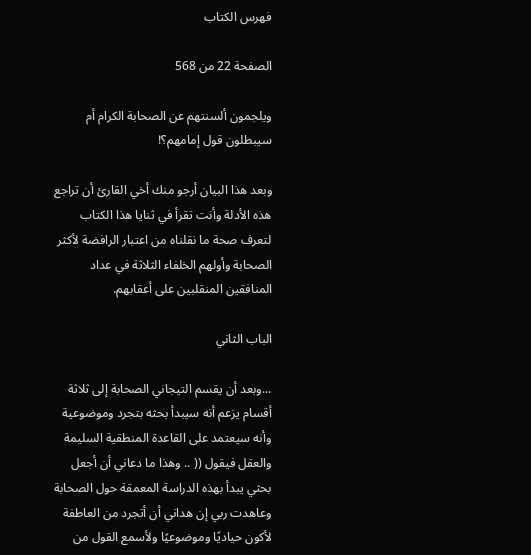فهرس الكتاب

الصفحة 22 من 568

ويلجمون ألسنتهم عن الصحابة الكرام أم سيبطلون قول إمامهم؟!

وبعد هذا البيان أرجو منك أخي القارئ أن تراجع هذه الأدلة وأنت تقرأ في ثنايا هذا الكتاب لتعرف صحة ما نقلناه من اعتبار الرافضة لأكثر الصحابة وأولهم الخلفاء الثلاثة في عداد المنافقين المنقلبين على أعقابهم.

الباب الثاني

...وبعد أن يقسم التيجاني الصحابة إلى ثلاثة أقسام يزعم أنه سيبدأ بحثه بتجرد وموضوعية وأنه سيعتمد على القاعدة المنطقية السليمة والعقل فيقول (( .. وهذا ما دعاني أن أجعل بحثي يبدأ بهذه الدراسة المعمقة حول الصحابة وعاهدت ربي إن هداني أن أتجرد من العاطفة لأكون حياديًا وموضوعيًا ولأسمع القول من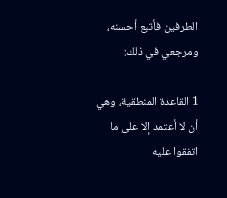الطرفين فأتبع أحسنه، ومرجعي في ذلك:

1 القاعدة المنطقية، وهي أن لا أعتمد إلا على ما اتفقوا عليه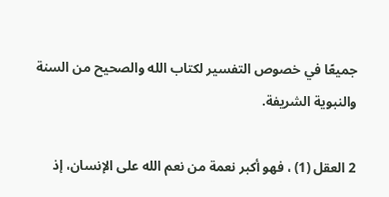جميعًا في خصوص التفسير لكتاب الله والصحيح من السنة والنبوية الشريفة.

2 العقل (1) ، فهو أكبر نعمة من نعم الله على الإنسان، إذ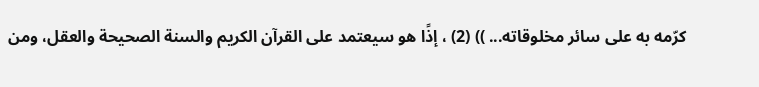كرّمه به على سائر مخلوقاته... )) (2) ، إذًا هو سيعتمد على القرآن الكريم والسنة الصحيحة والعقل، ومن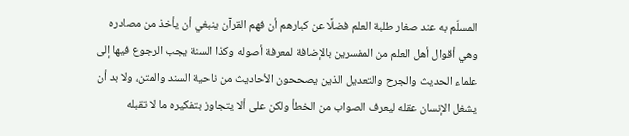المسلّم به عند صغار طلبة العلم فضلًا عن كبارهم أن فهم القرآن ينبغي أن يأخذ من مصادره وهي أقوال أهل العلم من المفسرين بالإضافة لمعرفة أصوله وكذا السنة يجب الرجوع فيها إلى علماء الحديث والجرح والتعديل الذين يصححون الأحاديث من ناحية السند والمتن، ولا بد أن يشغل الإنسان عقله ليعرف الصواب من الخطأ ولكن على ألا يتجاوز بتفكيره ما لا تقبله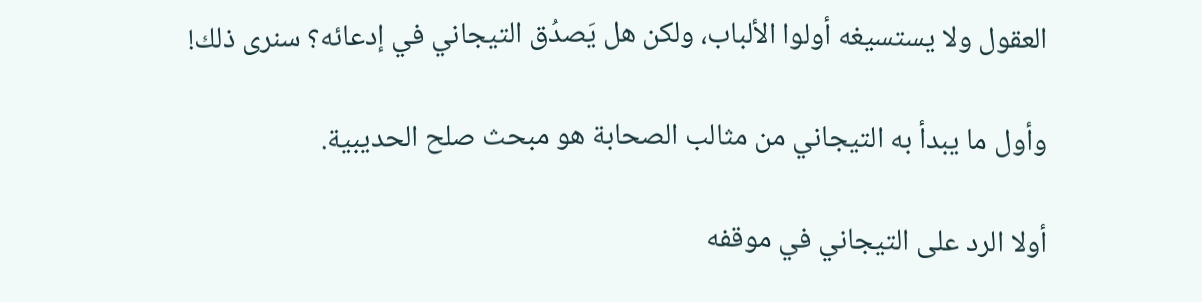العقول ولا يستسيغه أولوا الألباب، ولكن هل يَصدُق التيجاني في إدعائه؟ سنرى ذلك!

وأول ما يبدأ به التيجاني من مثالب الصحابة هو مبحث صلح الحديبية.

أولا الرد على التيجاني في موقفه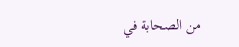من الصحابة في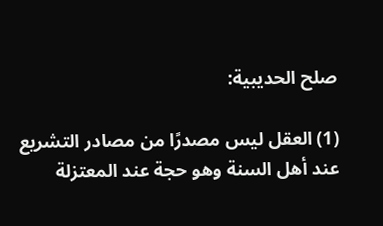صلح الحديبية:

(1) العقل ليس مصدرًا من مصادر التشريع عند أهل السنة وهو حجة عند المعتزلة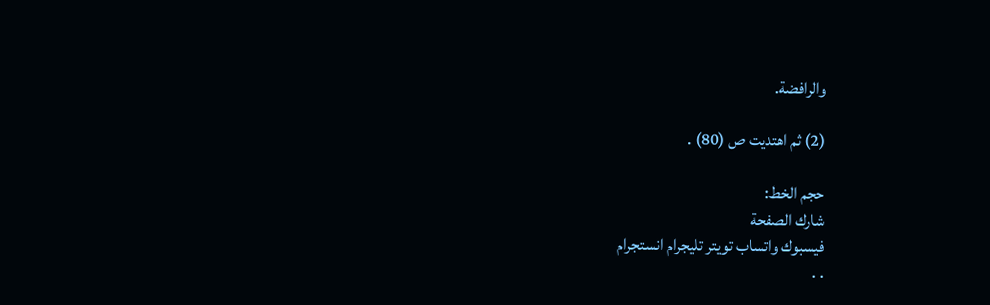والرافضة.

(2) ثم اهتديت ص (80) .

حجم الخط:
شارك الصفحة
فيسبوك واتساب تويتر تليجرام انستجرام
. .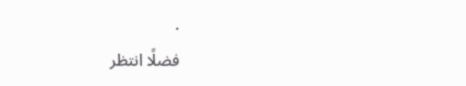.
فضلًا انتظر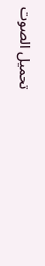تحميل الصوت